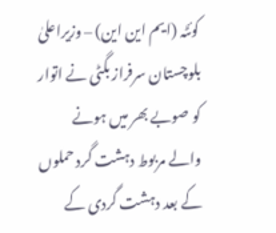کوئٹہ (ایم این این) – وزیراعلیٰ بلوچستان سرفراز بگٹی نے اتوار کو صوبے بھر میں ہونے والے مربوط دہشت گرد حملوں کے بعد دہشت گردی کے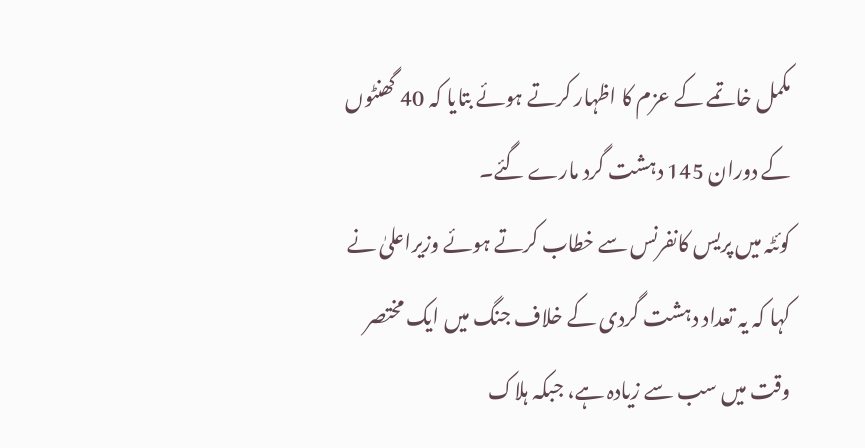مکمل خاتمے کے عزم کا اظہار کرتے ہوئے بتایا کہ 40 گھنٹوں کے دوران 145 دہشت گرد مارے گئے۔
کوئٹہ میں پریس کانفرنس سے خطاب کرتے ہوئے وزیراعلیٰ نے کہا کہ یہ تعداد دہشت گردی کے خلاف جنگ میں ایک مختصر وقت میں سب سے زیادہ ہے، جبکہ ہلاک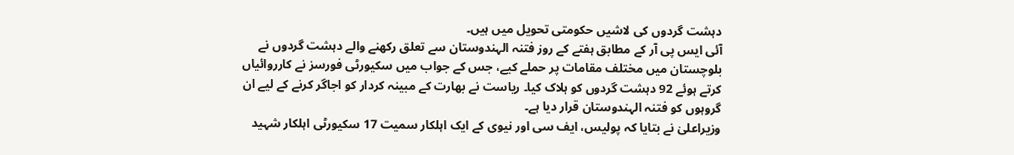دہشت گردوں کی لاشیں حکومتی تحویل میں ہیں۔
آئی ایس پی آر کے مطابق ہفتے کے روز فتنہ الہندوستان سے تعلق رکھنے والے دہشت گردوں نے بلوچستان میں مختلف مقامات پر حملے کیے، جس کے جواب میں سکیورٹی فورسز نے کارروائیاں کرتے ہوئے 92 دہشت گردوں کو ہلاک کیا۔ ریاست نے بھارت کے مبینہ کردار کو اجاگر کرنے کے لیے ان گروہوں کو فتنہ الہندوستان قرار دیا ہے۔
وزیراعلیٰ نے بتایا کہ پولیس، ایف سی اور نیوی کے ایک اہلکار سمیت 17 سکیورٹی اہلکار شہید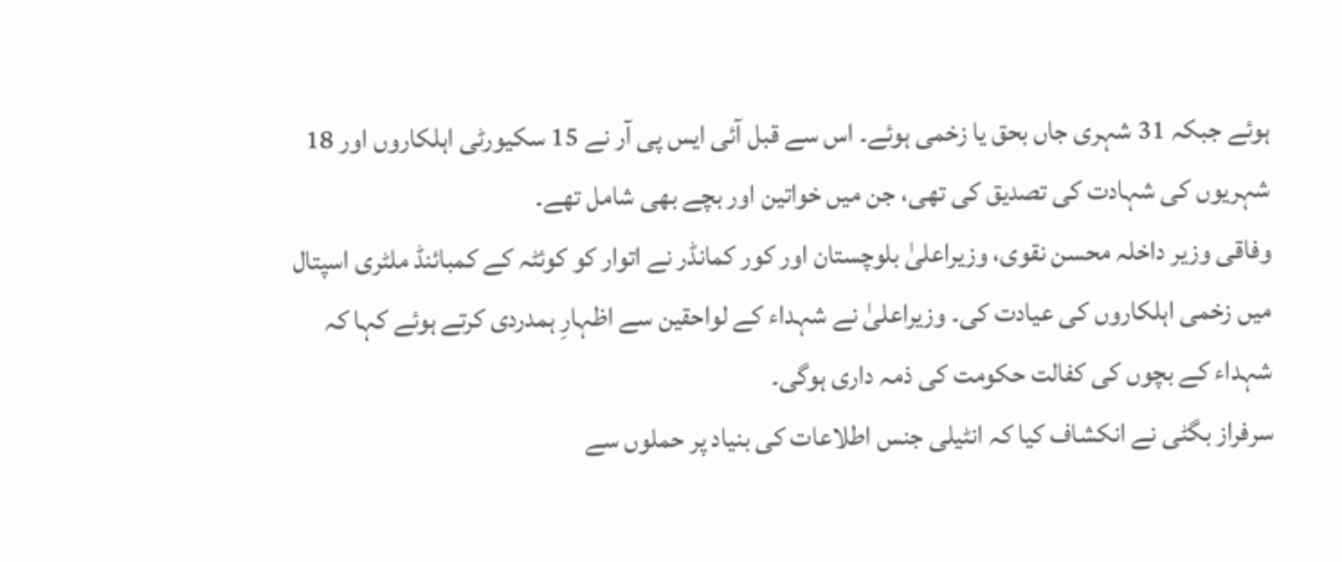ہوئے جبکہ 31 شہری جاں بحق یا زخمی ہوئے۔ اس سے قبل آئی ایس پی آر نے 15 سکیورٹی اہلکاروں اور 18 شہریوں کی شہادت کی تصدیق کی تھی، جن میں خواتین اور بچے بھی شامل تھے۔
وفاقی وزیر داخلہ محسن نقوی، وزیراعلیٰ بلوچستان اور کور کمانڈر نے اتوار کو کوئٹہ کے کمبائنڈ ملٹری اسپتال میں زخمی اہلکاروں کی عیادت کی۔ وزیراعلیٰ نے شہداء کے لواحقین سے اظہارِ ہمدردی کرتے ہوئے کہا کہ شہداء کے بچوں کی کفالت حکومت کی ذمہ داری ہوگی۔
سرفراز بگٹی نے انکشاف کیا کہ انٹیلی جنس اطلاعات کی بنیاد پر حملوں سے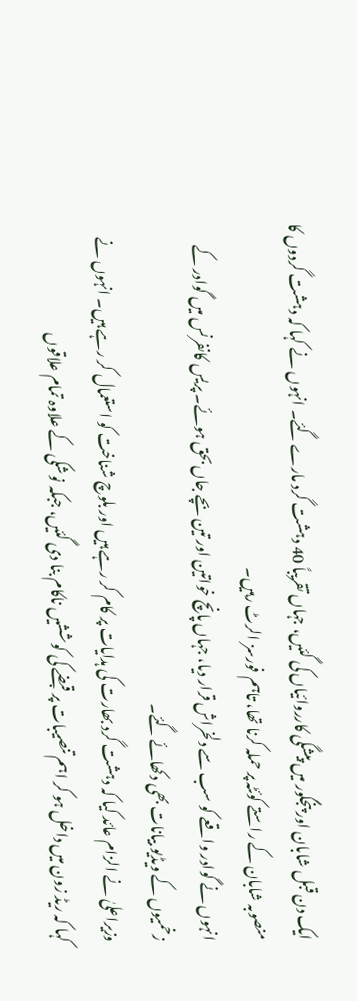ایک دن قبل شابان اور پنجگور میں پیشگی کارروائیاں کی گئیں، جہاں تقریباً 40 دہشت گرد مارے گئے۔ انہوں نے کہا کہ دہشت گردوں کا منصوبہ شابان کے راستے کوئٹہ پر حملہ کرنا تھا، تاہم فورسز الرٹ رہیں۔
انہوں نے گوادر واقعے کو سب سے دلخراش قرار دیا، جہاں پانچ خواتین اور تین بچے جاں بحق ہوئے۔ پریس کانفرنس میں گوادر کے زخمیوں کے ویڈیو بیانات بھی دکھائے گئے۔
وزیراعلیٰ نے الزام عائد کیا کہ دہشت گرد بھارت کی ہدایات پر کام کر رہے ہیں اور بلوچ شناخت کو استعمال کر رہے ہیں۔ انہوں نے کہا کہ ریڈ زون میں داخل ہو کر اہم تنصیبات پر قبضے کی کوششیں ناکام بنا دی گئیں، جبکہ نوشکی کے علاوہ تمام علاقوں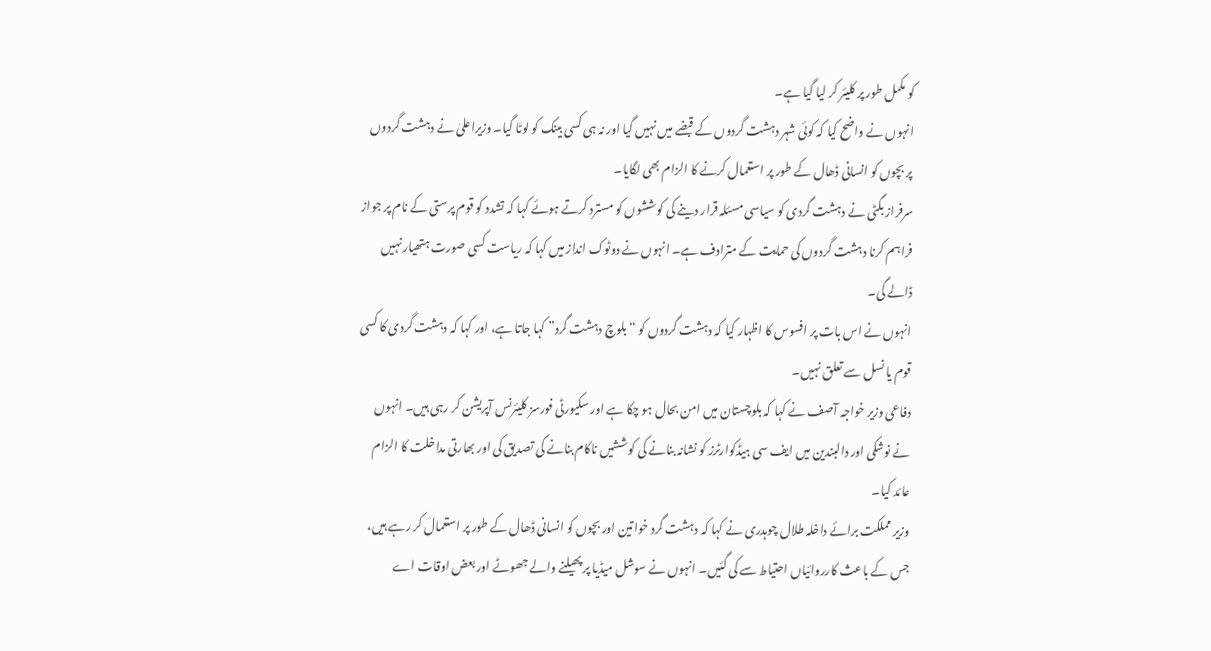کو مکمل طور پر کلیئر کر لیا گیا ہے۔
انہوں نے واضح کیا کہ کوئی شہر دہشت گردوں کے قبضے میں نہیں گیا اور نہ ہی کسی بینک کو لوٹا گیا۔ وزیراعلیٰ نے دہشت گردوں پر بچوں کو انسانی ڈھال کے طور پر استعمال کرنے کا الزام بھی لگایا۔
سرفراز بگٹی نے دہشت گردی کو سیاسی مسئلہ قرار دینے کی کوششوں کو مسترد کرتے ہوئے کہا کہ تشدد کو قوم پرستی کے نام پر جواز فراہم کرنا دہشت گردوں کی حمایت کے مترادف ہے۔ انہوں نے دوٹوک انداز میں کہا کہ ریاست کسی صورت ہتھیار نہیں ڈالے گی۔
انہوں نے اس بات پر افسوس کا اظہار کیا کہ دہشت گردوں کو “بلوچ دہشت گرد” کہا جاتا ہے، اور کہا کہ دہشت گردی کا کسی قوم یا نسل سے تعلق نہیں۔
دفاعی وزیر خواجہ آصف نے کہا کہ بلوچستان میں امن بحال ہو چکا ہے اور سکیورٹی فورسز کلیئرنس آپریشن کر رہی ہیں۔ انہوں نے نوشکی اور دالبندین میں ایف سی ہیڈکوارٹرز کو نشانہ بنانے کی کوششیں ناکام بنانے کی تصدیق کی اور بھارتی مداخلت کا الزام عائد کیا۔
وزیر مملکت برائے داخلہ طلال چوہدری نے کہا کہ دہشت گرد خواتین اور بچوں کو انسانی ڈھال کے طور پر استعمال کر رہے ہیں، جس کے باعث کارروائیاں احتیاط سے کی گئیں۔ انہوں نے سوشل میڈیا پر پھیلنے والے جھوٹے اور بعض اوقات اے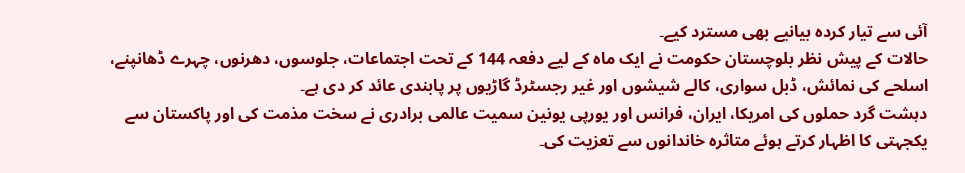آئی سے تیار کردہ بیانیے بھی مسترد کیے۔
حالات کے پیش نظر بلوچستان حکومت نے ایک ماہ کے لیے دفعہ 144 کے تحت اجتماعات، جلوسوں، دھرنوں، چہرے ڈھانپنے، اسلحے کی نمائش، ڈبل سواری، کالے شیشوں اور غیر رجسٹرڈ گاڑیوں پر پابندی عائد کر دی ہے۔
دہشت گرد حملوں کی امریکا، ایران، فرانس اور یورپی یونین سمیت عالمی برادری نے سخت مذمت کی اور پاکستان سے یکجہتی کا اظہار کرتے ہوئے متاثرہ خاندانوں سے تعزیت کی۔